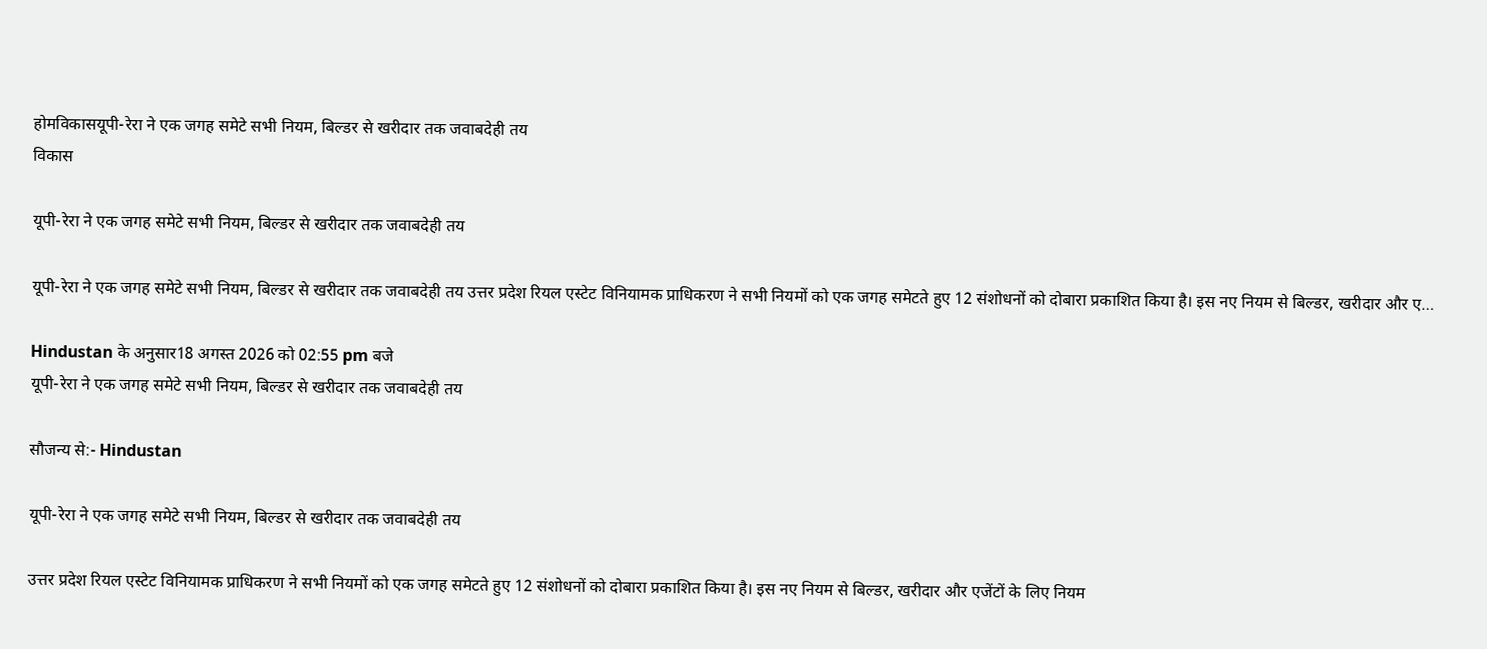होमविकासयूपी-रेरा ने एक जगह समेटे सभी नियम, बिल्डर से खरीदार तक जवाबदेही तय
विकास

यूपी-रेरा ने एक जगह समेटे सभी नियम, बिल्डर से खरीदार तक जवाबदेही तय

यूपी-रेरा ने एक जगह समेटे सभी नियम, बिल्डर से खरीदार तक जवाबदेही तय उत्तर प्रदेश रियल एस्टेट विनियामक प्राधिकरण ने सभी नियमों को एक जगह समेटते हुए 12 संशोधनों को दोबारा प्रकाशित किया है। इस नए नियम से बिल्डर, खरीदार और ए…

Hindustan के अनुसार18 अगस्त 2026 को 02:55 pm बजे
यूपी-रेरा ने एक जगह समेटे सभी नियम, बिल्डर से खरीदार तक जवाबदेही तय

सौजन्य से:- Hindustan

यूपी-रेरा ने एक जगह समेटे सभी नियम, बिल्डर से खरीदार तक जवाबदेही तय

उत्तर प्रदेश रियल एस्टेट विनियामक प्राधिकरण ने सभी नियमों को एक जगह समेटते हुए 12 संशोधनों को दोबारा प्रकाशित किया है। इस नए नियम से बिल्डर, खरीदार और एजेंटों के लिए नियम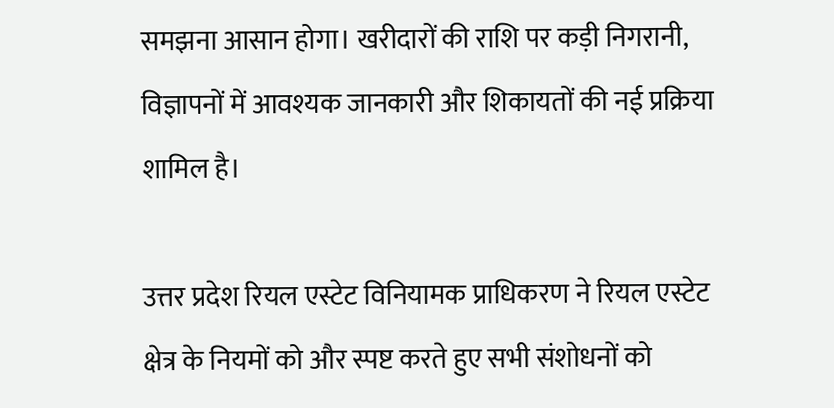समझना आसान होगा। खरीदारों की राशि पर कड़ी निगरानी, विज्ञापनों में आवश्यक जानकारी और शिकायतों की नई प्रक्रिया शामिल है।

उत्तर प्रदेश रियल एस्टेट विनियामक प्राधिकरण ने रियल एस्टेट क्षेत्र के नियमों को और स्पष्ट करते हुए सभी संशोधनों को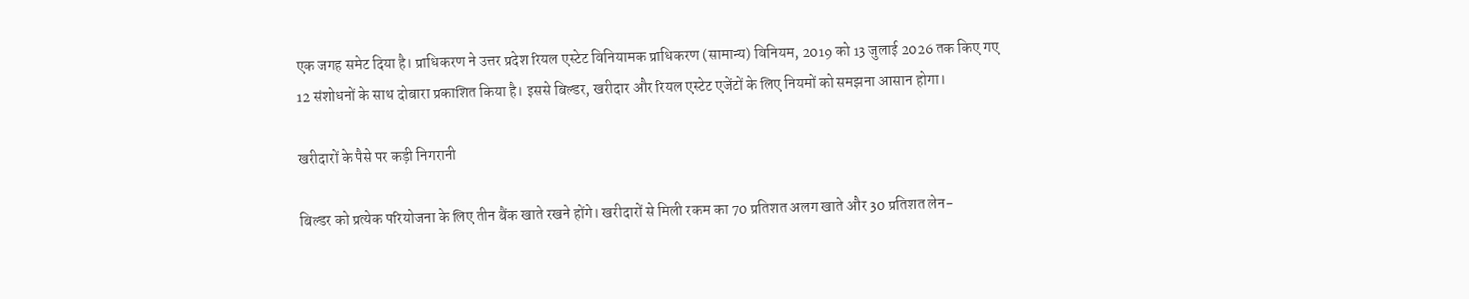एक जगह समेट दिया है। प्राधिकरण ने उत्तर प्रदेश रियल एस्टेट विनियामक प्राधिकरण (सामान्य) विनियम, 2019 को 13 जुलाई 2026 तक किए गए 12 संशोधनों के साथ दोबारा प्रकाशित किया है। इससे बिल्डर, खरीदार और रियल एस्टेट एजेंटों के लिए नियमों को समझना आसान होगा।

खरीदारों के पैसे पर कड़ी निगरानी

बिल्डर को प्रत्येक परियोजना के लिए तीन बैंक खाते रखने होंगे। खरीदारों से मिली रकम का 70 प्रतिशत अलग खाते और 30 प्रतिशत लेन-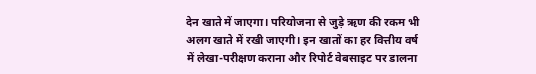देन खाते में जाएगा। परियोजना से जुड़े ऋण की रकम भी अलग खाते में रखी जाएगी। इन खातों का हर वित्तीय वर्ष में लेखा-परीक्षण कराना और रिपोर्ट वेबसाइट पर डालना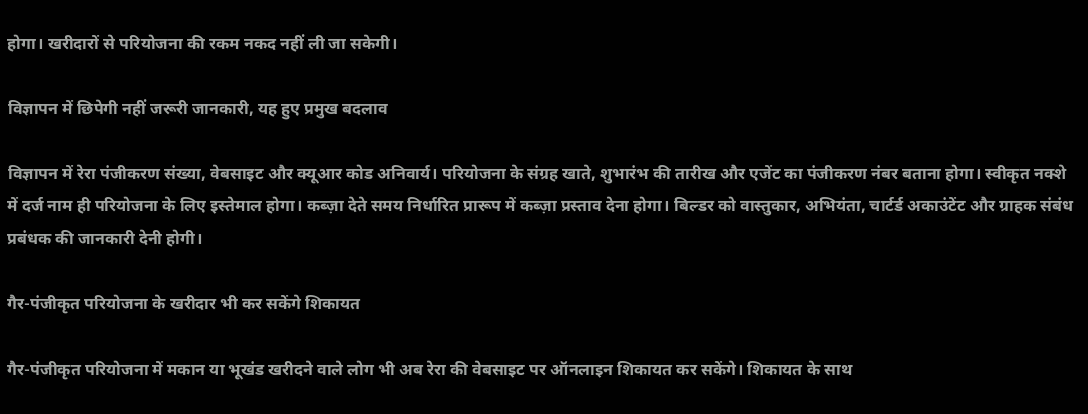होगा। खरीदारों से परियोजना की रकम नकद नहीं ली जा सकेगी।

विज्ञापन में छिपेगी नहीं जरूरी जानकारी, यह हुए प्रमुख बदलाव

विज्ञापन में रेरा पंजीकरण संख्या, वेबसाइट और क्यूआर कोड अनिवार्य। परियोजना के संग्रह खाते, शुभारंभ की तारीख और एजेंट का पंजीकरण नंबर बताना होगा। स्वीकृत नक्शे में दर्ज नाम ही परियोजना के लिए इस्तेमाल होगा। कब्ज़ा देते समय निर्धारित प्रारूप में कब्ज़ा प्रस्ताव देना होगा। बिल्डर को वास्तुकार, अभियंता, चार्टर्ड अकाउंटेंट और ग्राहक संबंध प्रबंधक की जानकारी देनी होगी।

गैर-पंजीकृत परियोजना के खरीदार भी कर सकेंगे शिकायत

गैर-पंजीकृत परियोजना में मकान या भूखंड खरीदने वाले लोग भी अब रेरा की वेबसाइट पर ऑनलाइन शिकायत कर सकेंगे। शिकायत के साथ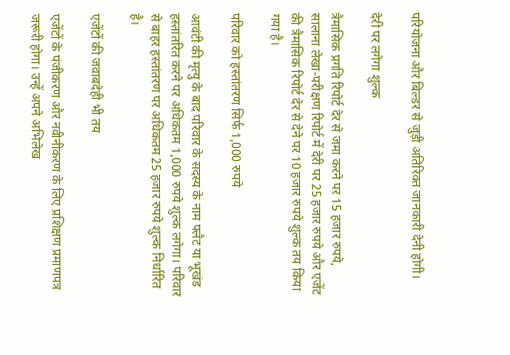परियोजना और बिल्डर से जुड़ी अतिरिक्त जानकारी देनी होगी।

देरी पर लगेगा शुल्क

त्रैमासिक प्रगति रिपोर्ट देर से जमा करने पर 15 हजार रुपये, सालाना लेखा-परीक्षण रिपोर्ट में देरी पर 25 हजार रुपये और एजेंट की त्रैमासिक रिपोर्ट देर से देने पर 10 हजार रुपये शुल्क तय किया गया है।

परिवार को हस्तांतरण सिर्फ 1,000 रुपये

आवंटी की मृत्यु के बाद परिवार के सदस्य के नाम फ्लैट या भूखंड हस्तांतरित करने पर अधिकतम 1,000 रुपये शुल्क लगेगा। परिवार से बाहर हस्तांतरण पर अधिकतम 25 हजार रुपये शुल्क निर्धारित है।

एजेंटों की जवाबदेही भी तय

एजेंटों के पंजीकरण और नवीनीकरण के लिए प्रशिक्षण प्रमाणपत्र जरूरी होगा। उन्हें अपने अभिलेख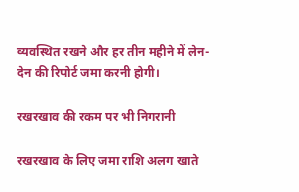व्यवस्थित रखने और हर तीन महीने में लेन-देन की रिपोर्ट जमा करनी होगी।

रखरखाव की रकम पर भी निगरानी

रखरखाव के लिए जमा राशि अलग खाते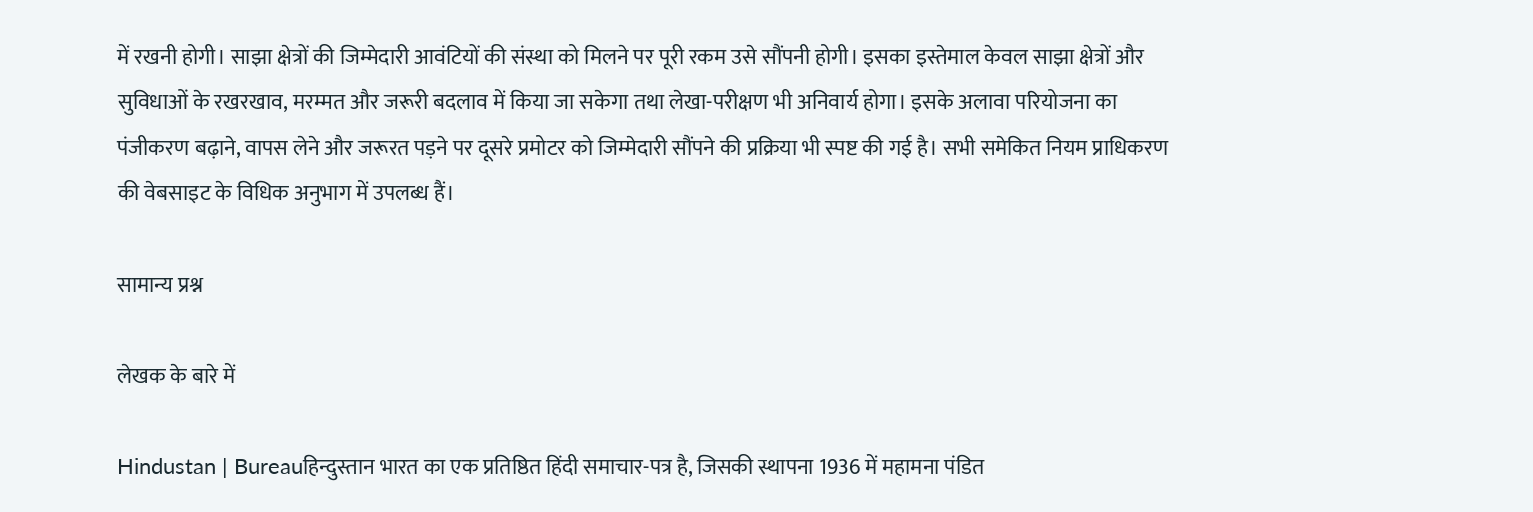में रखनी होगी। साझा क्षेत्रों की जिम्मेदारी आवंटियों की संस्था को मिलने पर पूरी रकम उसे सौंपनी होगी। इसका इस्तेमाल केवल साझा क्षेत्रों और सुविधाओं के रखरखाव, मरम्मत और जरूरी बदलाव में किया जा सकेगा तथा लेखा-परीक्षण भी अनिवार्य होगा। इसके अलावा परियोजना का पंजीकरण बढ़ाने, वापस लेने और जरूरत पड़ने पर दूसरे प्रमोटर को जिम्मेदारी सौंपने की प्रक्रिया भी स्पष्ट की गई है। सभी समेकित नियम प्राधिकरण की वेबसाइट के विधिक अनुभाग में उपलब्ध हैं।

सामान्य प्रश्न

लेखक के बारे में

Hindustan | Bureauहिन्दुस्तान भारत का एक प्रतिष्ठित हिंदी समाचार-पत्र है, जिसकी स्थापना 1936 में महामना पंडित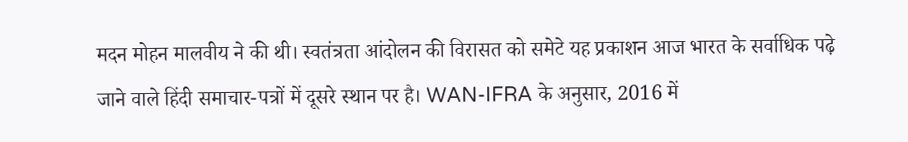मदन मोहन मालवीय ने की थी। स्वतंत्रता आंदोलन की विरासत को समेटे यह प्रकाशन आज भारत के सर्वाधिक पढ़े जाने वाले हिंदी समाचार-पत्रों में दूसरे स्थान पर है। WAN-IFRA के अनुसार, 2016 में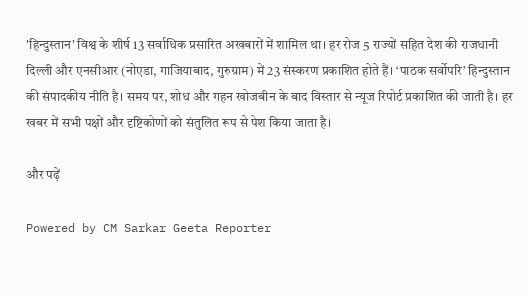'हिन्दुस्तान' विश्व के शीर्ष 13 सर्वाधिक प्रसारित अखबारों में शामिल था। हर रोज 5 राज्यों सहित देश की राजधानी दिल्ली और एनसीआर (नोएडा, गाजियाबाद, गुरुग्राम) में 23 संस्करण प्रकाशित होते हैं। ‘पाठक सर्वोपरि’ हिन्दुस्तान की संपादकीय नीति है। समय पर, शोध और गहन खोजबीन के बाद विस्तार से न्यूज रिपोर्ट प्रकाशित की जाती है। हर खबर में सभी पक्षों और दृष्टिकोणों को संतुलित रूप से पेश किया जाता है।

और पढ़ें

Powered by CM Sarkar Geeta Reporter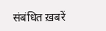संबंधित ख़बरें